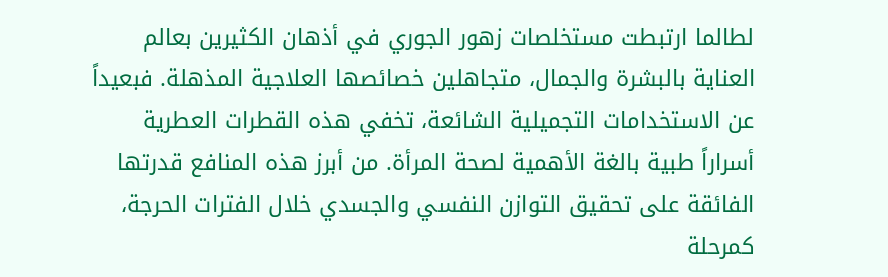لطالما ارتبطت مستخلصات زهور الجوري في أذهان الكثيرين بعالم العناية بالبشرة والجمال، متجاهلين خصائصها العلاجية المذهلة. فبعيداً عن الاستخدامات التجميلية الشائعة، تخفي هذه القطرات العطرية أسراراً طبية بالغة الأهمية لصحة المرأة. من أبرز هذه المنافع قدرتها الفائقة على تحقيق التوازن النفسي والجسدي خلال الفترات الحرجة، كمرحلة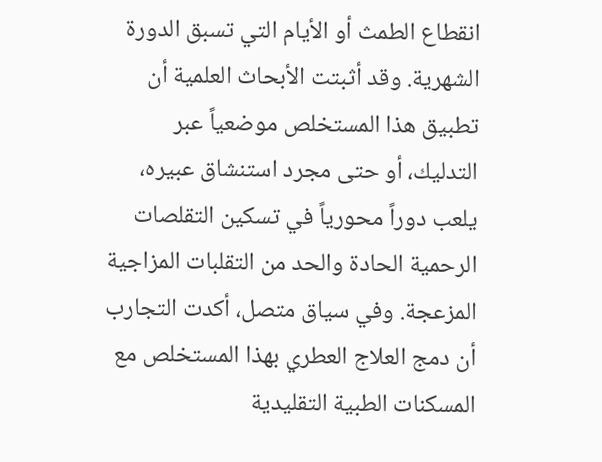انقطاع الطمث أو الأيام التي تسبق الدورة الشهرية. وقد أثبتت الأبحاث العلمية أن تطبيق هذا المستخلص موضعياً عبر التدليك، أو حتى مجرد استنشاق عبيره، يلعب دوراً محورياً في تسكين التقلصات الرحمية الحادة والحد من التقلبات المزاجية المزعجة. وفي سياق متصل، أكدت التجارب أن دمج العلاج العطري بهذا المستخلص مع المسكنات الطبية التقليدية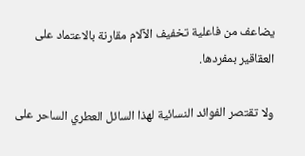يضاعف من فاعلية تخفيف الآلام مقارنة بالاعتماد على العقاقير بمفردها.

ولا تقتصر الفوائد النسائية لهذا السائل العطري الساحر على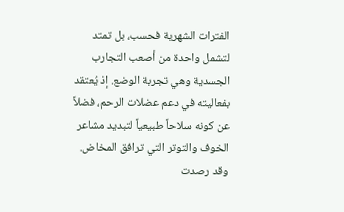الفترات الشهرية فحسب، بل تمتد لتشمل واحدة من أصعب التجارب الجسدية وهي تجربة الوضع. إذ يُعتقد بفعاليته في دعم عضلات الرحم، فضلاً عن كونه سلاحاً طبيعياً لتبديد مشاعر الخوف والتوتر التي ترافق المخاض. وقد رصدت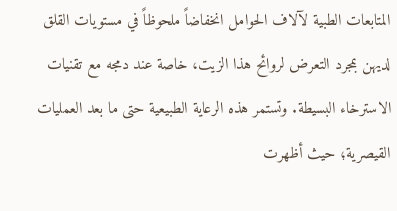المتابعات الطبية لآلاف الحوامل انخفاضاً ملحوظاً في مستويات القلق لديهن بمجرد التعرض لروائح هذا الزيت، خاصة عند دمجه مع تقنيات الاسترخاء البسيطة. وتستمر هذه الرعاية الطبيعية حتى ما بعد العمليات القيصرية؛ حيث أظهرت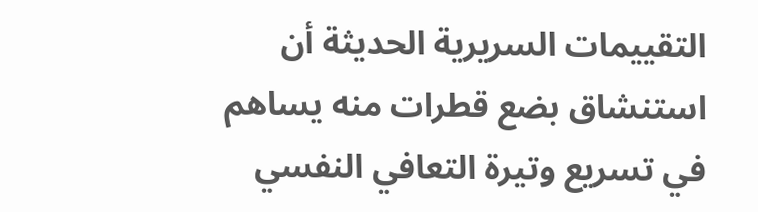التقييمات السريرية الحديثة أن استنشاق بضع قطرات منه يساهم في تسريع وتيرة التعافي النفسي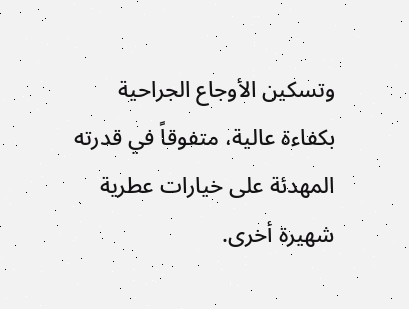وتسكين الأوجاع الجراحية بكفاءة عالية، متفوقاً في قدرته المهدئة على خيارات عطرية شهيرة أخرى.